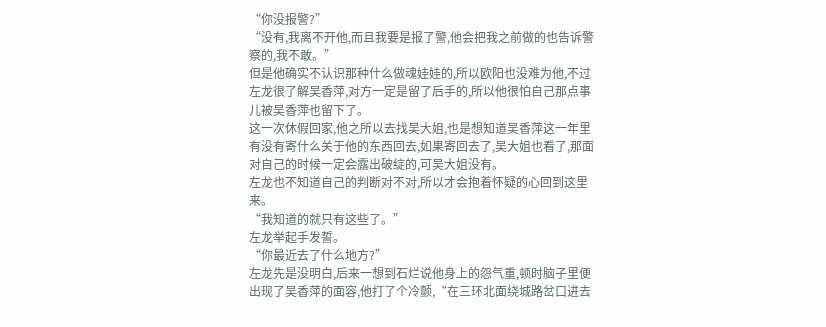“你没报警?”
“没有,我离不开他,而且我要是报了警,他会把我之前做的也告诉警察的,我不敢。”
但是他确实不认识那种什么做魂娃娃的,所以欧阳也没难为他,不过左龙很了解吴香萍,对方一定是留了后手的,所以他很怕自己那点事儿被吴香萍也留下了。
这一次休假回家,他之所以去找吴大姐,也是想知道吴香萍这一年里有没有寄什么关于他的东西回去,如果寄回去了,吴大姐也看了,那面对自己的时候一定会露出破绽的,可吴大姐没有。
左龙也不知道自己的判断对不对,所以才会抱着怀疑的心回到这里来。
“我知道的就只有这些了。”
左龙举起手发誓。
“你最近去了什么地方?”
左龙先是没明白,后来一想到石烂说他身上的怨气重,顿时脑子里便出现了吴香萍的面容,他打了个冷颤,“在三环北面绕城路岔口进去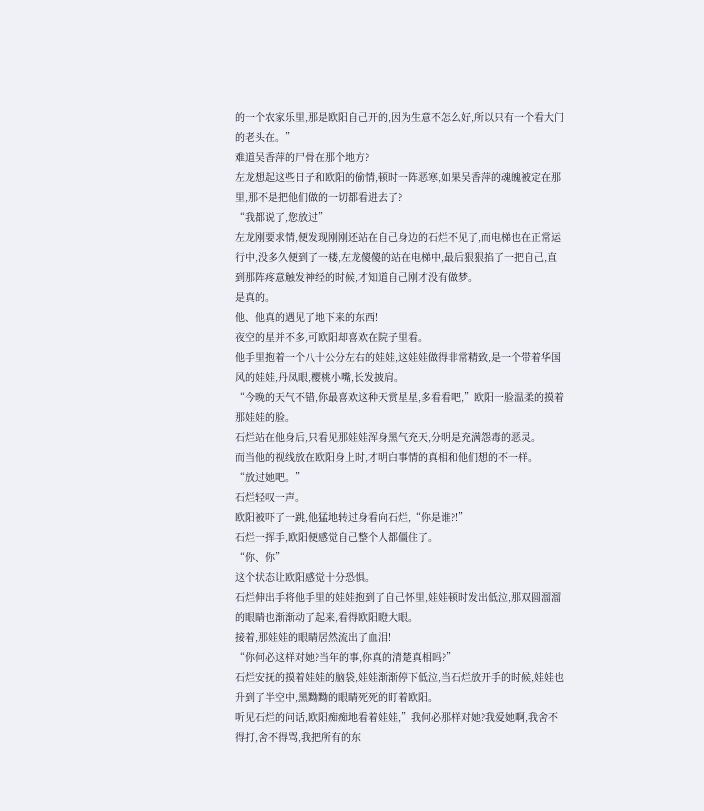的一个农家乐里,那是欧阳自己开的,因为生意不怎么好,所以只有一个看大门的老头在。”
难道吴香萍的尸骨在那个地方?
左龙想起这些日子和欧阳的偷情,顿时一阵恶寒,如果吴香萍的魂魄被定在那里,那不是把他们做的一切都看进去了?
“我都说了,您放过”
左龙刚要求情,便发现刚刚还站在自己身边的石烂不见了,而电梯也在正常运行中,没多久便到了一楼,左龙傻傻的站在电梯中,最后狠狠掐了一把自己,直到那阵疼意触发神经的时候,才知道自己刚才没有做梦。
是真的。
他、他真的遇见了地下来的东西!
夜空的星并不多,可欧阳却喜欢在院子里看。
他手里抱着一个八十公分左右的娃娃,这娃娃做得非常精致,是一个带着华国风的娃娃,丹凤眼,樱桃小嘴,长发披肩。
“今晚的天气不错,你最喜欢这种天赏星星,多看看吧,”欧阳一脸温柔的摸着那娃娃的脸。
石烂站在他身后,只看见那娃娃浑身黑气充天,分明是充满怨毒的恶灵。
而当他的视线放在欧阳身上时,才明白事情的真相和他们想的不一样。
“放过她吧。”
石烂轻叹一声。
欧阳被吓了一跳,他猛地转过身看向石烂,“你是谁?!”
石烂一挥手,欧阳便感觉自己整个人都僵住了。
“你、你”
这个状态让欧阳感觉十分恐惧。
石烂伸出手将他手里的娃娃抱到了自己怀里,娃娃顿时发出低泣,那双圆溜溜的眼睛也渐渐动了起来,看得欧阳瞪大眼。
接着,那娃娃的眼睛居然流出了血泪!
“你何必这样对她?当年的事,你真的清楚真相吗?”
石烂安抚的摸着娃娃的脑袋,娃娃渐渐停下低泣,当石烂放开手的时候,娃娃也升到了半空中,黑黝黝的眼睛死死的盯着欧阳。
听见石烂的问话,欧阳痴痴地看着娃娃,”我何必那样对她?我爱她啊,我舍不得打,舍不得骂,我把所有的东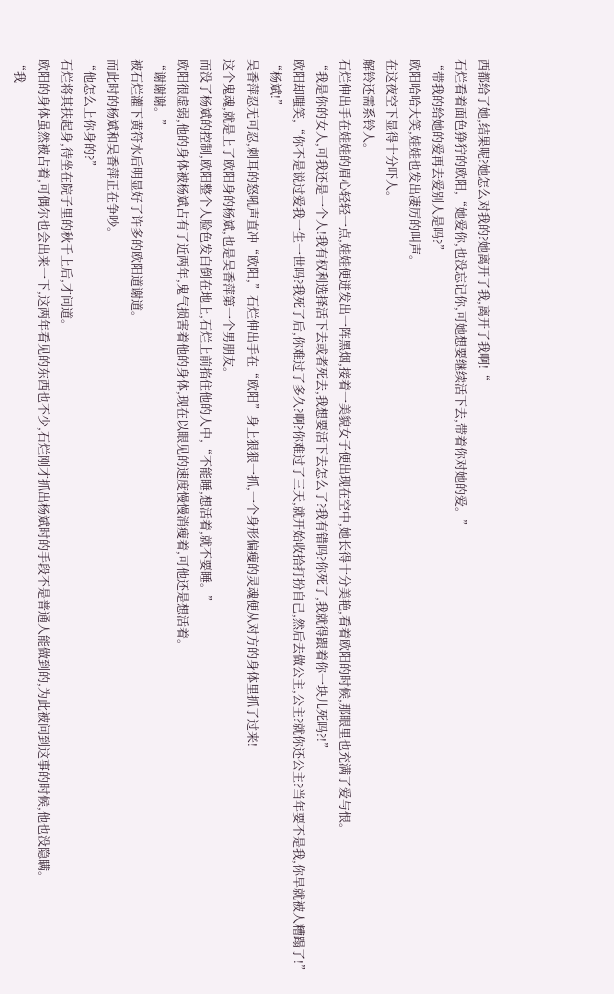西都给了她,结果呢?她怎么对我的?她离开了我,离开了我啊!“
石烂看着面色狰狞的欧阳,“她爱你,也没忘记你,可她想要继续活下去,带着你对她的爱。”
“带我的给她的爱再去爱别人是吗?”
欧阳哈哈大笑,娃娃也发出凄厉的叫声。
在这夜空下显得十分吓人。
解铃还需系铃人。
石烂伸出手在娃娃的眉心轻轻一点,娃娃便迸发出一阵黑烟,接着一美貌女子便出现在空中,她长得十分美艳,看着欧阳的时候,那眼里也充满了爱与恨。
“我是你的女人,可我还是一个人!我有权利选择活下去或者死去,我想要活下去怎么了?我有错吗?你死了,我就得跟着你一块儿死吗?!”
欧阳却嗤笑,“你不是说过爱我一生一世吗?我死了后,你难过了多久?啊?你难过了三天,就开始收拾打扮自己,然后去做公主,公主?就你还公主?当年要不是我,你早就被人糟蹋了!”
“杨斌!”
吴香萍忍无可忍,刺耳的怒吼声直冲“欧阳,”石烂伸出手在“欧阳”身上狠狠一抓,一个身形偏瘦的灵魂便从对方的身体里抓了过来!
这个鬼魂,就是上了欧阳身的杨斌,也是吴香萍第一个男朋友。
而没了杨斌的控制,欧阳整个人脸色发白倒在地上,石烂上前掐住他的人中,“不能睡,想活着,就不要睡。”
欧阳很虚弱,他的身体被杨斌占有了近两年,鬼气损害着他的身体,现在以眼见的速度慢慢消瘦着,可他还是想活着。
“谢谢谢。”
被石烂灌下黄符水后明显好了许多的欧阳道谢道。
而此时的杨斌和吴香萍正在争吵。
“他怎么上你身的?”
石烂将其扶起身,待坐在院子里的秋千上后,才问道。
欧阳的身体虽然被占着,可偶尔也会出来一下,这两年看见的东西也不少,石烂刚才抓出杨斌时的手段不是普通人能做到的,为此被问到这事的时候,他也没隐瞒。
“我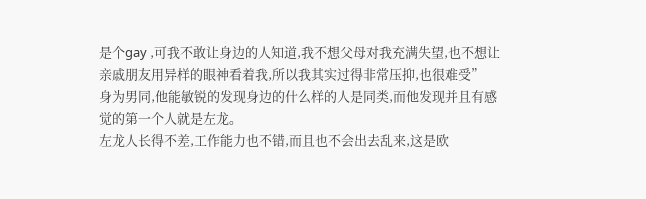是个gay ,可我不敢让身边的人知道,我不想父母对我充满失望,也不想让亲戚朋友用异样的眼神看着我,所以我其实过得非常压抑,也很难受”
身为男同,他能敏锐的发现身边的什么样的人是同类,而他发现并且有感觉的第一个人就是左龙。
左龙人长得不差,工作能力也不错,而且也不会出去乱来,这是欧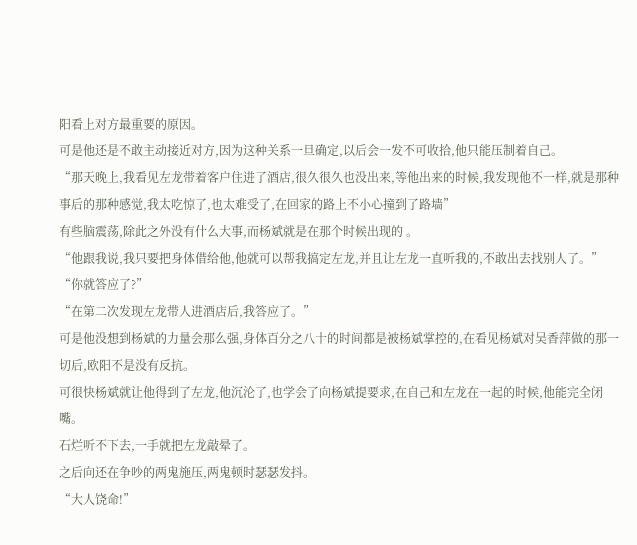阳看上对方最重要的原因。
可是他还是不敢主动接近对方,因为这种关系一旦确定,以后会一发不可收拾,他只能压制着自己。
“那天晚上,我看见左龙带着客户住进了酒店,很久很久也没出来,等他出来的时候,我发现他不一样,就是那种事后的那种感觉,我太吃惊了,也太难受了,在回家的路上不小心撞到了路墙”
有些脑震荡,除此之外没有什么大事,而杨斌就是在那个时候出现的 。
“他跟我说,我只要把身体借给他,他就可以帮我搞定左龙,并且让左龙一直听我的,不敢出去找别人了。”
“你就答应了?”
“在第二次发现左龙带人进酒店后,我答应了。”
可是他没想到杨斌的力量会那么强,身体百分之八十的时间都是被杨斌掌控的,在看见杨斌对吴香萍做的那一切后,欧阳不是没有反抗。
可很快杨斌就让他得到了左龙,他沉沦了,也学会了向杨斌提要求,在自己和左龙在一起的时候,他能完全闭嘴。
石烂听不下去,一手就把左龙敲晕了。
之后向还在争吵的两鬼施压,两鬼顿时瑟瑟发抖。
“大人饶命!”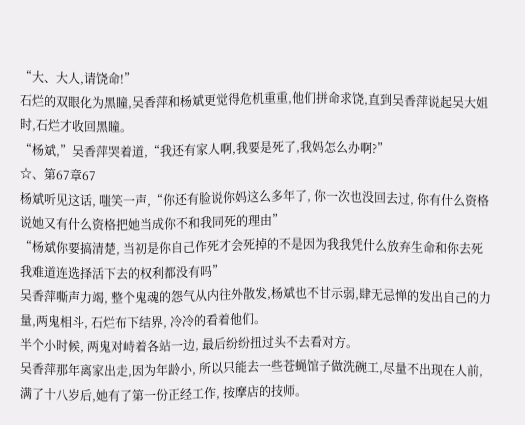“大、大人,请饶命!”
石烂的双眼化为黑瞳,吴香萍和杨斌更觉得危机重重,他们拼命求饶,直到吴香萍说起吴大姐时,石烂才收回黑瞳。
“杨斌,”吴香萍哭着道,“我还有家人啊,我要是死了,我妈怎么办啊?”
☆、第67章67
杨斌听见这话, 嗤笑一声,“你还有脸说你妈这么多年了, 你一次也没回去过, 你有什么资格说她又有什么资格把她当成你不和我同死的理由”
“杨斌你要搞清楚, 当初是你自己作死才会死掉的不是因为我我凭什么放弃生命和你去死我难道连选择活下去的权利都没有吗”
吴香萍嘶声力竭, 整个鬼魂的怨气从内往外散发,杨斌也不甘示弱,肆无忌惮的发出自己的力量,两鬼相斗, 石烂布下结界, 冷冷的看着他们。
半个小时候, 两鬼对峙着各站一边, 最后纷纷扭过头不去看对方。
吴香萍那年离家出走,因为年龄小, 所以只能去一些苍蝇馆子做洗碗工,尽量不出现在人前, 满了十八岁后,她有了第一份正经工作, 按摩店的技师。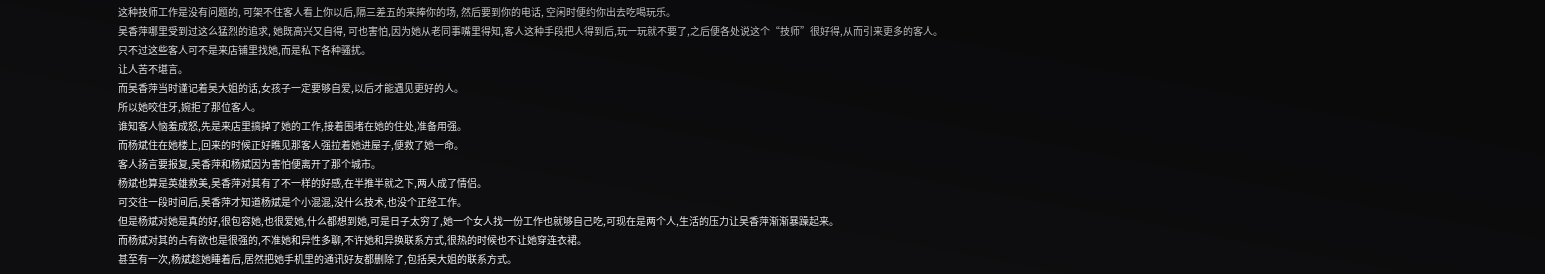这种技师工作是没有问题的, 可架不住客人看上你以后,隔三差五的来捧你的场, 然后要到你的电话, 空闲时便约你出去吃喝玩乐。
吴香萍哪里受到过这么猛烈的追求, 她既高兴又自得, 可也害怕,因为她从老同事嘴里得知,客人这种手段把人得到后,玩一玩就不要了,之后便各处说这个“技师”很好得,从而引来更多的客人。
只不过这些客人可不是来店铺里找她,而是私下各种骚扰。
让人苦不堪言。
而吴香萍当时谨记着吴大姐的话,女孩子一定要够自爱,以后才能遇见更好的人。
所以她咬住牙,婉拒了那位客人。
谁知客人恼羞成怒,先是来店里搞掉了她的工作,接着围堵在她的住处,准备用强。
而杨斌住在她楼上,回来的时候正好瞧见那客人强拉着她进屋子,便救了她一命。
客人扬言要报复,吴香萍和杨斌因为害怕便离开了那个城市。
杨斌也算是英雄救美,吴香萍对其有了不一样的好感,在半推半就之下,两人成了情侣。
可交往一段时间后,吴香萍才知道杨斌是个小混混,没什么技术,也没个正经工作。
但是杨斌对她是真的好,很包容她,也很爱她,什么都想到她,可是日子太穷了,她一个女人找一份工作也就够自己吃,可现在是两个人,生活的压力让吴香萍渐渐暴躁起来。
而杨斌对其的占有欲也是很强的,不准她和异性多聊,不许她和异换联系方式,很热的时候也不让她穿连衣裙。
甚至有一次,杨斌趁她睡着后,居然把她手机里的通讯好友都删除了,包括吴大姐的联系方式。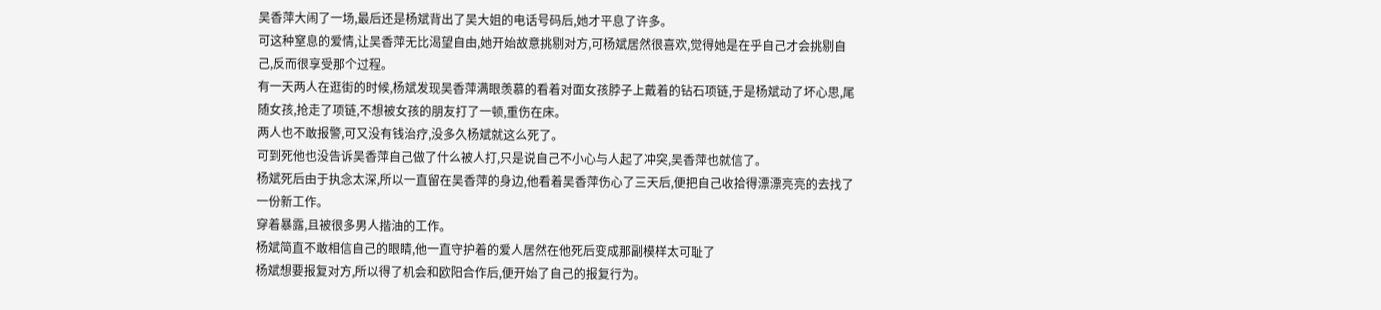吴香萍大闹了一场,最后还是杨斌背出了吴大姐的电话号码后,她才平息了许多。
可这种窒息的爱情,让吴香萍无比渴望自由,她开始故意挑剔对方,可杨斌居然很喜欢,觉得她是在乎自己才会挑剔自己,反而很享受那个过程。
有一天两人在逛街的时候,杨斌发现吴香萍满眼羡慕的看着对面女孩脖子上戴着的钻石项链,于是杨斌动了坏心思,尾随女孩,抢走了项链,不想被女孩的朋友打了一顿,重伤在床。
两人也不敢报警,可又没有钱治疗,没多久杨斌就这么死了。
可到死他也没告诉吴香萍自己做了什么被人打,只是说自己不小心与人起了冲突,吴香萍也就信了。
杨斌死后由于执念太深,所以一直留在吴香萍的身边,他看着吴香萍伤心了三天后,便把自己收拾得漂漂亮亮的去找了一份新工作。
穿着暴露,且被很多男人揩油的工作。
杨斌简直不敢相信自己的眼睛,他一直守护着的爱人居然在他死后变成那副模样太可耻了
杨斌想要报复对方,所以得了机会和欧阳合作后,便开始了自己的报复行为。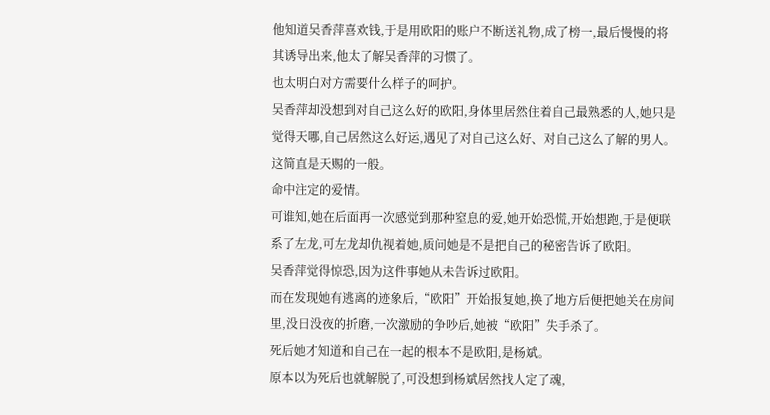他知道吴香萍喜欢钱,于是用欧阳的账户不断送礼物,成了榜一,最后慢慢的将其诱导出来,他太了解吴香萍的习惯了。
也太明白对方需要什么样子的呵护。
吴香萍却没想到对自己这么好的欧阳,身体里居然住着自己最熟悉的人,她只是觉得天哪,自己居然这么好运,遇见了对自己这么好、对自己这么了解的男人。
这简直是天赐的一般。
命中注定的爱情。
可谁知,她在后面再一次感觉到那种窒息的爱,她开始恐慌,开始想跑,于是便联系了左龙,可左龙却仇视着她,质问她是不是把自己的秘密告诉了欧阳。
吴香萍觉得惊恐,因为这件事她从未告诉过欧阳。
而在发现她有逃离的迹象后,“欧阳”开始报复她,换了地方后便把她关在房间里,没日没夜的折磨,一次激励的争吵后,她被“欧阳”失手杀了。
死后她才知道和自己在一起的根本不是欧阳,是杨斌。
原本以为死后也就解脱了,可没想到杨斌居然找人定了魂,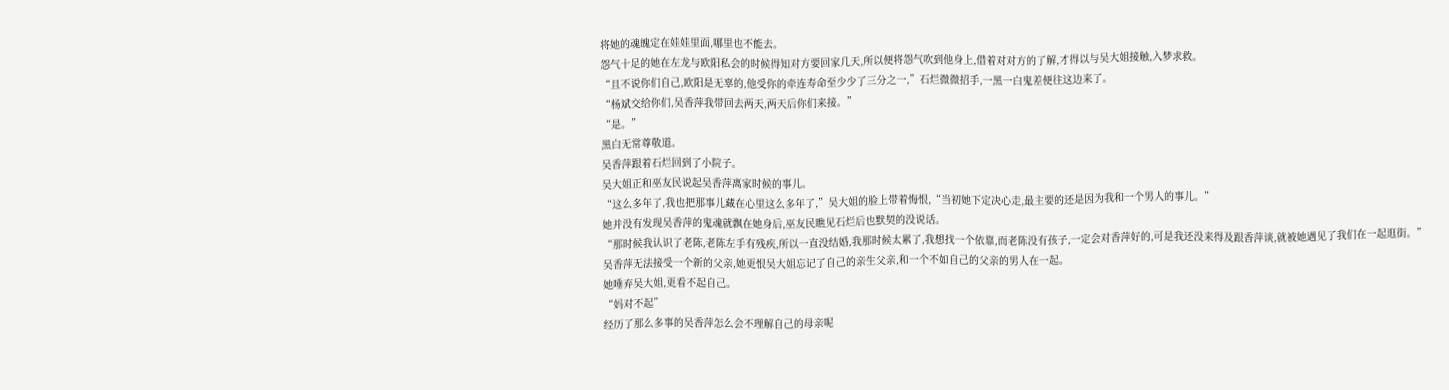将她的魂魄定在娃娃里面,哪里也不能去。
怨气十足的她在左龙与欧阳私会的时候得知对方要回家几天,所以便将怨气吹到他身上,借着对对方的了解,才得以与吴大姐接触,入梦求救。
“且不说你们自己,欧阳是无辜的,他受你的牵连寿命至少少了三分之一,”石烂微微招手,一黑一白鬼差便往这边来了。
“杨斌交给你们,吴香萍我带回去两天,两天后你们来接。”
“是。”
黑白无常尊敬道。
吴香萍跟着石烂回到了小院子。
吴大姐正和巫友民说起吴香萍离家时候的事儿。
“这么多年了,我也把那事儿藏在心里这么多年了,”吴大姐的脸上带着悔恨,“当初她下定决心走,最主要的还是因为我和一个男人的事儿。”
她并没有发现吴香萍的鬼魂就飘在她身后,巫友民瞧见石烂后也默契的没说话。
“那时候我认识了老陈,老陈左手有残疾,所以一直没结婚,我那时候太累了,我想找一个依靠,而老陈没有孩子,一定会对香萍好的,可是我还没来得及跟香萍谈,就被她遇见了我们在一起逛街。”
吴香萍无法接受一个新的父亲,她更恨吴大姐忘记了自己的亲生父亲,和一个不如自己的父亲的男人在一起。
她唾弃吴大姐,更看不起自己。
“妈对不起”
经历了那么多事的吴香萍怎么会不理解自己的母亲呢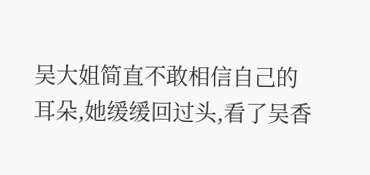吴大姐简直不敢相信自己的耳朵,她缓缓回过头,看了吴香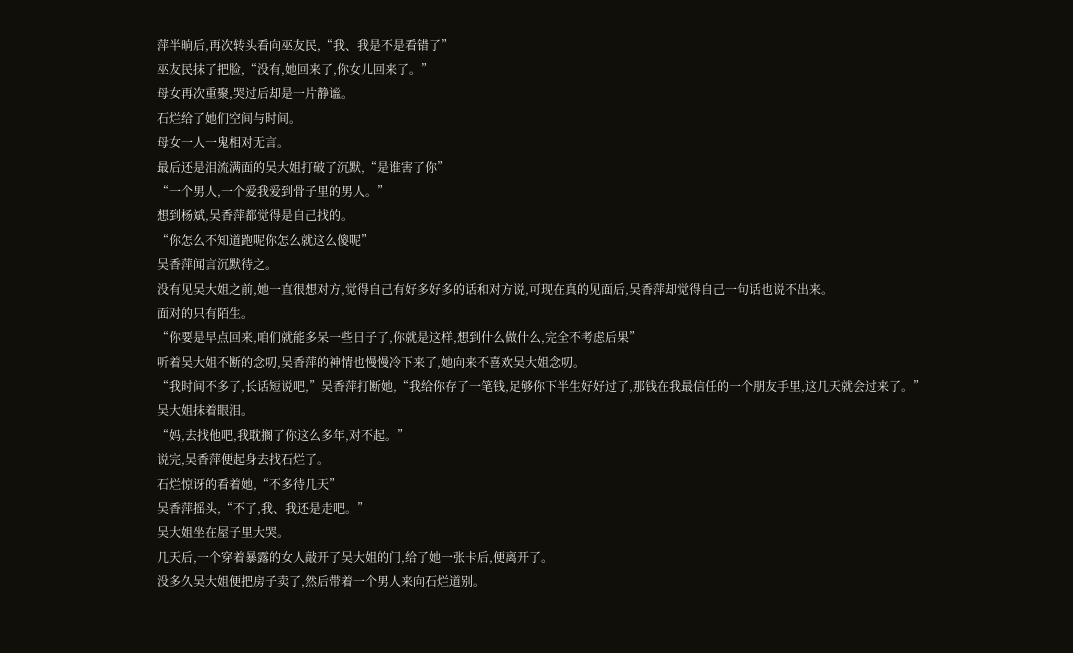萍半晌后,再次转头看向巫友民,“我、我是不是看错了”
巫友民抹了把脸,“没有,她回来了,你女儿回来了。”
母女再次重聚,哭过后却是一片静谧。
石烂给了她们空间与时间。
母女一人一鬼相对无言。
最后还是泪流满面的吴大姐打破了沉默,“是谁害了你”
“一个男人,一个爱我爱到骨子里的男人。”
想到杨斌,吴香萍都觉得是自己找的。
“你怎么不知道跑呢你怎么就这么傻呢”
吴香萍闻言沉默待之。
没有见吴大姐之前,她一直很想对方,觉得自己有好多好多的话和对方说,可现在真的见面后,吴香萍却觉得自己一句话也说不出来。
面对的只有陌生。
“你要是早点回来,咱们就能多呆一些日子了,你就是这样,想到什么做什么,完全不考虑后果”
听着吴大姐不断的念叨,吴香萍的神情也慢慢冷下来了,她向来不喜欢吴大姐念叨。
“我时间不多了,长话短说吧,”吴香萍打断她,“我给你存了一笔钱,足够你下半生好好过了,那钱在我最信任的一个朋友手里,这几天就会过来了。”
吴大姐抹着眼泪。
“妈,去找他吧,我耽搁了你这么多年,对不起。”
说完,吴香萍便起身去找石烂了。
石烂惊讶的看着她,“不多待几天”
吴香萍摇头,“不了,我、我还是走吧。”
吴大姐坐在屋子里大哭。
几天后,一个穿着暴露的女人敲开了吴大姐的门,给了她一张卡后,便离开了。
没多久吴大姐便把房子卖了,然后带着一个男人来向石烂道别。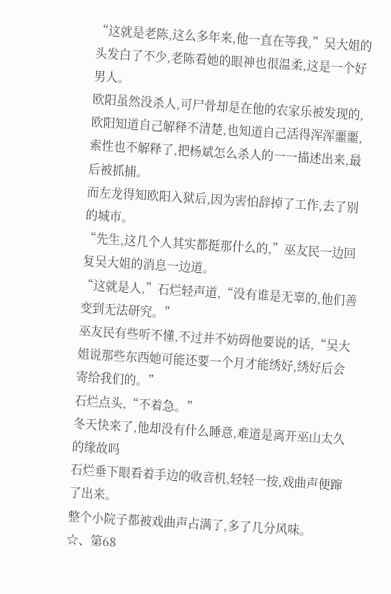“这就是老陈,这么多年来,他一直在等我,”吴大姐的头发白了不少,老陈看她的眼神也很温柔,这是一个好男人。
欧阳虽然没杀人,可尸骨却是在他的农家乐被发现的,欧阳知道自己解释不清楚,也知道自己活得浑浑噩噩,索性也不解释了,把杨斌怎么杀人的一一描述出来,最后被抓捕。
而左龙得知欧阳入狱后,因为害怕辞掉了工作,去了别的城市。
“先生,这几个人其实都挺那什么的,”巫友民一边回复吴大姐的消息一边道。
“这就是人,”石烂轻声道,“没有谁是无辜的,他们善变到无法研究。”
巫友民有些听不懂,不过并不妨碍他要说的话,“吴大姐说那些东西她可能还要一个月才能绣好,绣好后会寄给我们的。”
石烂点头,“不着急。”
冬天快来了,他却没有什么睡意,难道是离开巫山太久的缘故吗
石烂垂下眼看着手边的收音机,轻轻一按,戏曲声便蹿了出来。
整个小院子都被戏曲声占满了,多了几分风味。
☆、第68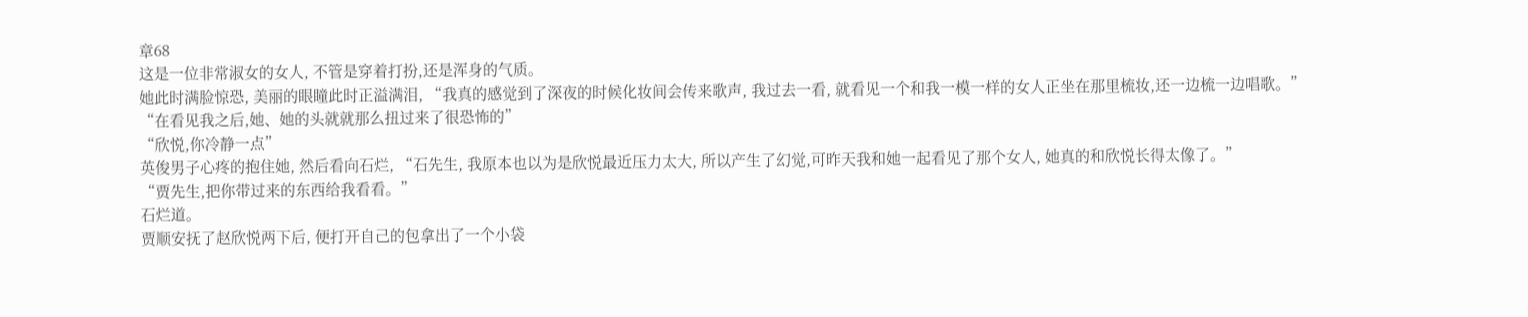章68
这是一位非常淑女的女人, 不管是穿着打扮,还是浑身的气质。
她此时满脸惊恐, 美丽的眼瞳此时正溢满泪, “我真的感觉到了深夜的时候化妆间会传来歌声, 我过去一看, 就看见一个和我一模一样的女人正坐在那里梳妆,还一边梳一边唱歌。”
“在看见我之后,她、她的头就就那么扭过来了很恐怖的”
“欣悦,你冷静一点”
英俊男子心疼的抱住她, 然后看向石烂, “石先生, 我原本也以为是欣悦最近压力太大, 所以产生了幻觉,可昨天我和她一起看见了那个女人, 她真的和欣悦长得太像了。”
“贾先生,把你带过来的东西给我看看。”
石烂道。
贾顺安抚了赵欣悦两下后, 便打开自己的包拿出了一个小袋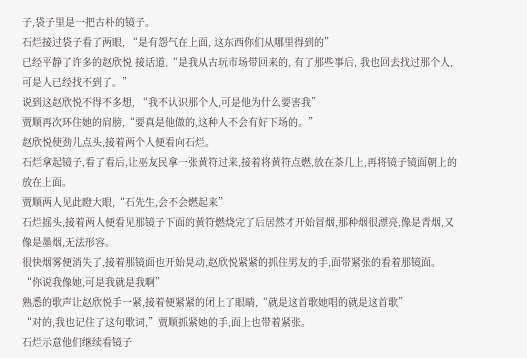子,袋子里是一把古朴的镜子。
石烂接过袋子看了两眼, “是有怨气在上面, 这东西你们从哪里得到的”
已经平静了许多的赵欣悦 接话道,“是我从古玩市场带回来的, 有了那些事后, 我也回去找过那个人, 可是人已经找不到了。”
说到这赵欣悦不得不多想, “我不认识那个人,可是他为什么要害我”
贾顺再次环住她的肩膀,“要真是他做的,这种人不会有好下场的。”
赵欣悦使劲儿点头,接着两个人便看向石烂。
石烂拿起镜子,看了看后,让巫友民拿一张黄符过来,接着将黄符点燃,放在茶几上,再将镜子镜面朝上的放在上面。
贾顺两人见此瞪大眼,“石先生,会不会燃起来”
石烂摇头,接着两人便看见那镜子下面的黄符燃烧完了后居然才开始冒烟,那种烟很漂亮,像是青烟,又像是墨烟,无法形容。
很快烟雾便消失了,接着那镜面也开始晃动,赵欣悦紧紧的抓住男友的手,面带紧张的看着那镜面。
“你说我像她,可是我就是我啊”
熟悉的歌声让赵欣悦手一紧,接着便紧紧的闭上了眼睛,“就是这首歌她唱的就是这首歌”
“对的,我也记住了这句歌词,”贾顺抓紧她的手,面上也带着紧张。
石烂示意他们继续看镜子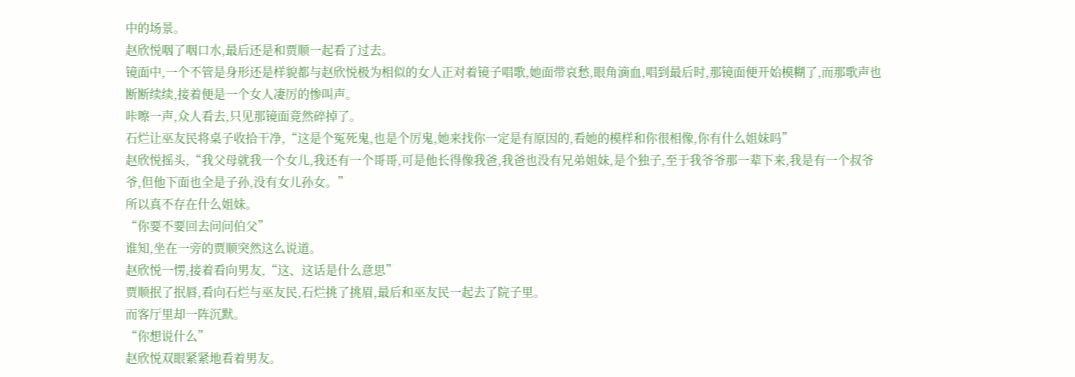中的场景。
赵欣悦咽了咽口水,最后还是和贾顺一起看了过去。
镜面中,一个不管是身形还是样貌都与赵欣悦极为相似的女人正对着镜子唱歌,她面带哀愁,眼角滴血,唱到最后时,那镜面便开始模糊了,而那歌声也断断续续,接着便是一个女人凄厉的惨叫声。
咔嚓一声,众人看去,只见那镜面竟然碎掉了。
石烂让巫友民将桌子收拾干净,“这是个冤死鬼,也是个厉鬼,她来找你一定是有原因的,看她的模样和你很相像,你有什么姐妹吗”
赵欣悦摇头,“我父母就我一个女儿,我还有一个哥哥,可是他长得像我爸,我爸也没有兄弟姐妹,是个独子,至于我爷爷那一辈下来,我是有一个叔爷爷,但他下面也全是子孙,没有女儿孙女。”
所以真不存在什么姐妹。
“你要不要回去问问伯父”
谁知,坐在一旁的贾顺突然这么说道。
赵欣悦一愣,接着看向男友,“这、这话是什么意思”
贾顺抿了抿唇,看向石烂与巫友民,石烂挑了挑眉,最后和巫友民一起去了院子里。
而客厅里却一阵沉默。
“你想说什么”
赵欣悦双眼紧紧地看着男友。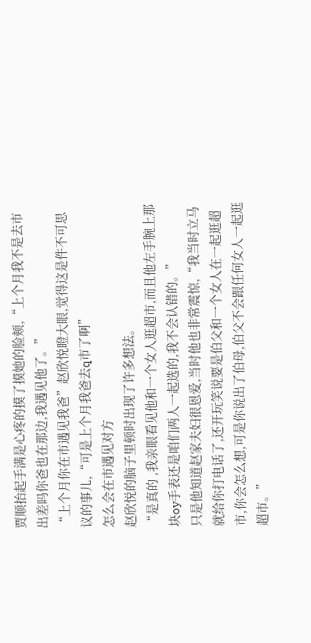贾顺抬起手满是心疼的摸了摸她的脸颊,“上个月我不是去市出差吗你爸也在那边,我遇见他了。”
“上个月你在市遇见我爸”赵欣悦瞪大眼,觉得这是件不可思议的事儿,“可是上个月我爸去q市了啊”
怎么会在市遇见对方
赵欣悦的脑子里顿时出现了许多想法。
“是真的 ,我亲眼看见他和一个女人逛超市,而且他左手腕上那块oy手表还是咱们两人一起选的,我不会认错的。”
只是他知道赵家夫妇很恩爱,当时他也非常震惊,“我当时立马就给你打电话了,还开玩笑说要是伯父和一个女人在一起逛超市,你会怎么想,可是你说出了伯母,伯父不会跟任何女人一起逛超市。”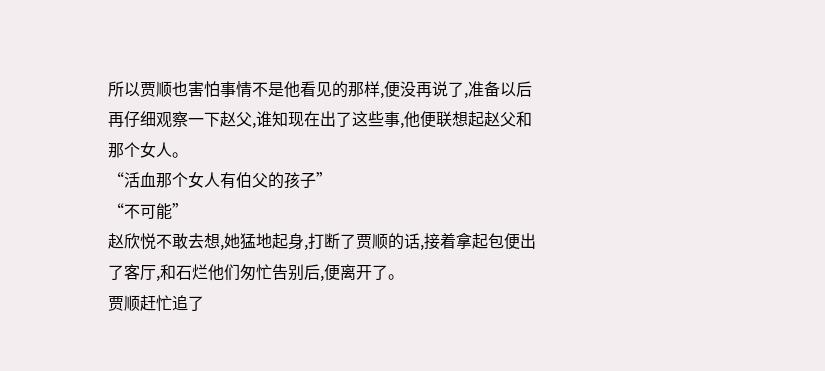所以贾顺也害怕事情不是他看见的那样,便没再说了,准备以后再仔细观察一下赵父,谁知现在出了这些事,他便联想起赵父和那个女人。
“活血那个女人有伯父的孩子”
“不可能”
赵欣悦不敢去想,她猛地起身,打断了贾顺的话,接着拿起包便出了客厅,和石烂他们匆忙告别后,便离开了。
贾顺赶忙追了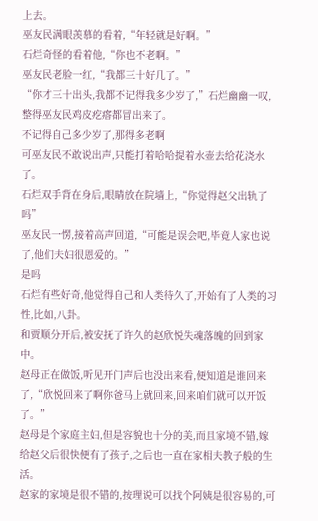上去。
巫友民满眼羡慕的看着,“年轻就是好啊。”
石烂奇怪的看着他,“你也不老啊。”
巫友民老脸一红,“我都三十好几了。”
“你才三十出头,我都不记得我多少岁了,”石烂幽幽一叹,整得巫友民鸡皮疙瘩都冒出来了。
不记得自己多少岁了,那得多老啊
可巫友民不敢说出声,只能打着哈哈提着水壶去给花浇水了。
石烂双手背在身后,眼睛放在院墙上,“你觉得赵父出轨了吗”
巫友民一愣,接着高声回道,“可能是误会吧,毕竟人家也说了,他们夫妇很恩爱的。”
是吗
石烂有些好奇,他觉得自己和人类待久了,开始有了人类的习性,比如,八卦。
和贾顺分开后,被安抚了许久的赵欣悦失魂落魄的回到家中。
赵母正在做饭,听见开门声后也没出来看,便知道是谁回来了,“欣悦回来了啊你爸马上就回来,回来咱们就可以开饭了。”
赵母是个家庭主妇,但是容貌也十分的美,而且家境不错,嫁给赵父后很快便有了孩子,之后也一直在家相夫教子般的生活。
赵家的家境是很不错的,按理说可以找个阿姨是很容易的,可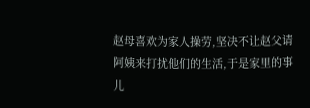赵母喜欢为家人操劳,坚决不让赵父请阿姨来打扰他们的生活,于是家里的事儿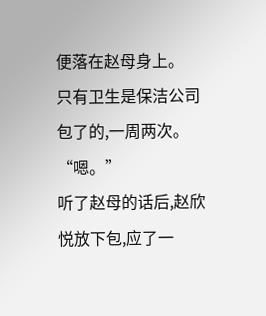便落在赵母身上。
只有卫生是保洁公司包了的,一周两次。
“嗯。”
听了赵母的话后,赵欣悦放下包,应了一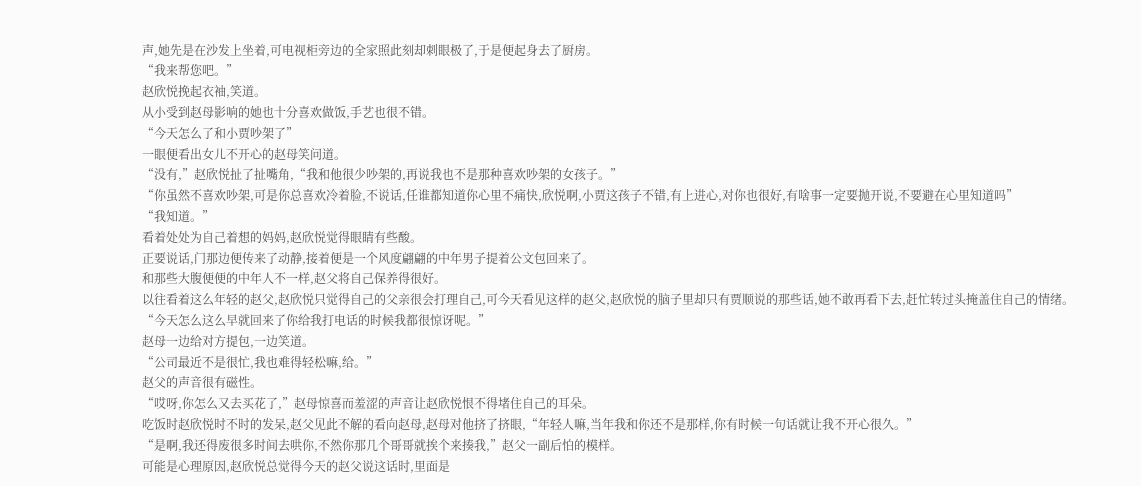声,她先是在沙发上坐着,可电视柜旁边的全家照此刻却刺眼极了,于是便起身去了厨房。
“我来帮您吧。”
赵欣悦挽起衣袖,笑道。
从小受到赵母影响的她也十分喜欢做饭,手艺也很不错。
“今天怎么了和小贾吵架了”
一眼便看出女儿不开心的赵母笑问道。
“没有,”赵欣悦扯了扯嘴角,“我和他很少吵架的,再说我也不是那种喜欢吵架的女孩子。”
“你虽然不喜欢吵架,可是你总喜欢冷着脸,不说话,任谁都知道你心里不痛快,欣悦啊,小贾这孩子不错,有上进心,对你也很好,有啥事一定要抛开说,不要避在心里知道吗”
“我知道。”
看着处处为自己着想的妈妈,赵欣悦觉得眼睛有些酸。
正要说话,门那边便传来了动静,接着便是一个风度翩翩的中年男子提着公文包回来了。
和那些大腹便便的中年人不一样,赵父将自己保养得很好。
以往看着这么年轻的赵父,赵欣悦只觉得自己的父亲很会打理自己,可今天看见这样的赵父,赵欣悦的脑子里却只有贾顺说的那些话,她不敢再看下去,赶忙转过头掩盖住自己的情绪。
“今天怎么这么早就回来了你给我打电话的时候我都很惊讶呢。”
赵母一边给对方提包,一边笑道。
“公司最近不是很忙,我也难得轻松嘛,给。”
赵父的声音很有磁性。
“哎呀,你怎么又去买花了,”赵母惊喜而羞涩的声音让赵欣悦恨不得堵住自己的耳朵。
吃饭时赵欣悦时不时的发呆,赵父见此不解的看向赵母,赵母对他挤了挤眼,“年轻人嘛,当年我和你还不是那样,你有时候一句话就让我不开心很久。”
“是啊,我还得废很多时间去哄你,不然你那几个哥哥就挨个来揍我,”赵父一副后怕的模样。
可能是心理原因,赵欣悦总觉得今天的赵父说这话时,里面是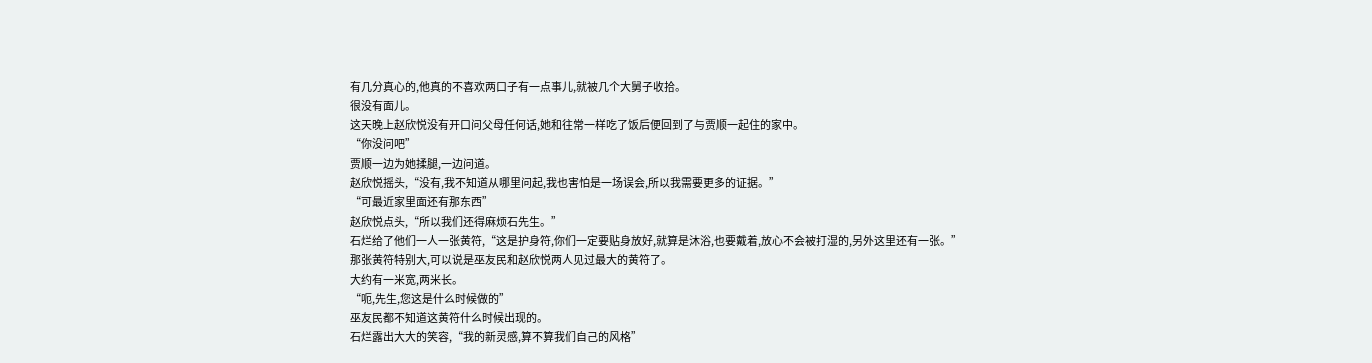有几分真心的,他真的不喜欢两口子有一点事儿,就被几个大舅子收拾。
很没有面儿。
这天晚上赵欣悦没有开口问父母任何话,她和往常一样吃了饭后便回到了与贾顺一起住的家中。
“你没问吧”
贾顺一边为她揉腿,一边问道。
赵欣悦摇头,“没有,我不知道从哪里问起,我也害怕是一场误会,所以我需要更多的证据。”
“可最近家里面还有那东西”
赵欣悦点头,“所以我们还得麻烦石先生。”
石烂给了他们一人一张黄符,“这是护身符,你们一定要贴身放好,就算是沐浴,也要戴着,放心不会被打湿的,另外这里还有一张。”
那张黄符特别大,可以说是巫友民和赵欣悦两人见过最大的黄符了。
大约有一米宽,两米长。
“呃,先生,您这是什么时候做的”
巫友民都不知道这黄符什么时候出现的。
石烂露出大大的笑容,“我的新灵感,算不算我们自己的风格”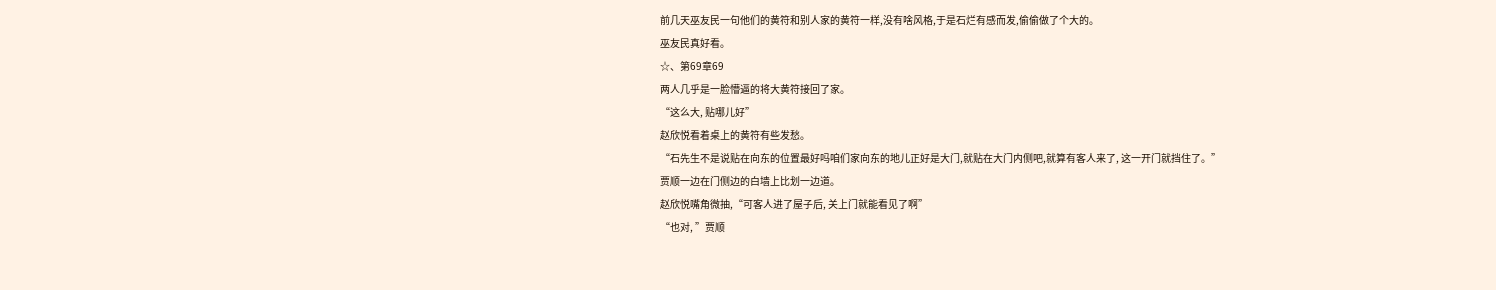前几天巫友民一句他们的黄符和别人家的黄符一样,没有啥风格,于是石烂有感而发,偷偷做了个大的。
巫友民真好看。
☆、第69章69
两人几乎是一脸懵逼的将大黄符接回了家。
“这么大, 贴哪儿好”
赵欣悦看着桌上的黄符有些发愁。
“石先生不是说贴在向东的位置最好吗咱们家向东的地儿正好是大门,就贴在大门内侧吧,就算有客人来了, 这一开门就挡住了。”
贾顺一边在门侧边的白墙上比划一边道。
赵欣悦嘴角微抽,“可客人进了屋子后, 关上门就能看见了啊”
“也对, ”贾顺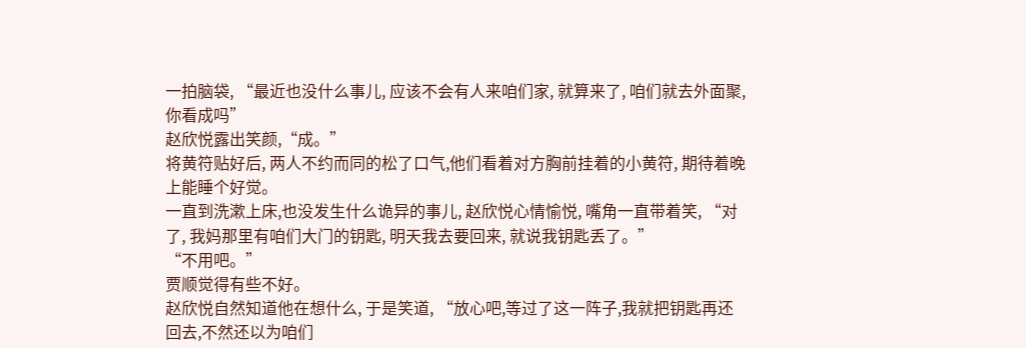一拍脑袋, “最近也没什么事儿, 应该不会有人来咱们家, 就算来了, 咱们就去外面聚, 你看成吗”
赵欣悦露出笑颜,“成。”
将黄符贴好后, 两人不约而同的松了口气,他们看着对方胸前挂着的小黄符, 期待着晚上能睡个好觉。
一直到洗漱上床,也没发生什么诡异的事儿, 赵欣悦心情愉悦, 嘴角一直带着笑, “对了, 我妈那里有咱们大门的钥匙, 明天我去要回来, 就说我钥匙丢了。”
“不用吧。”
贾顺觉得有些不好。
赵欣悦自然知道他在想什么, 于是笑道, “放心吧,等过了这一阵子,我就把钥匙再还回去,不然还以为咱们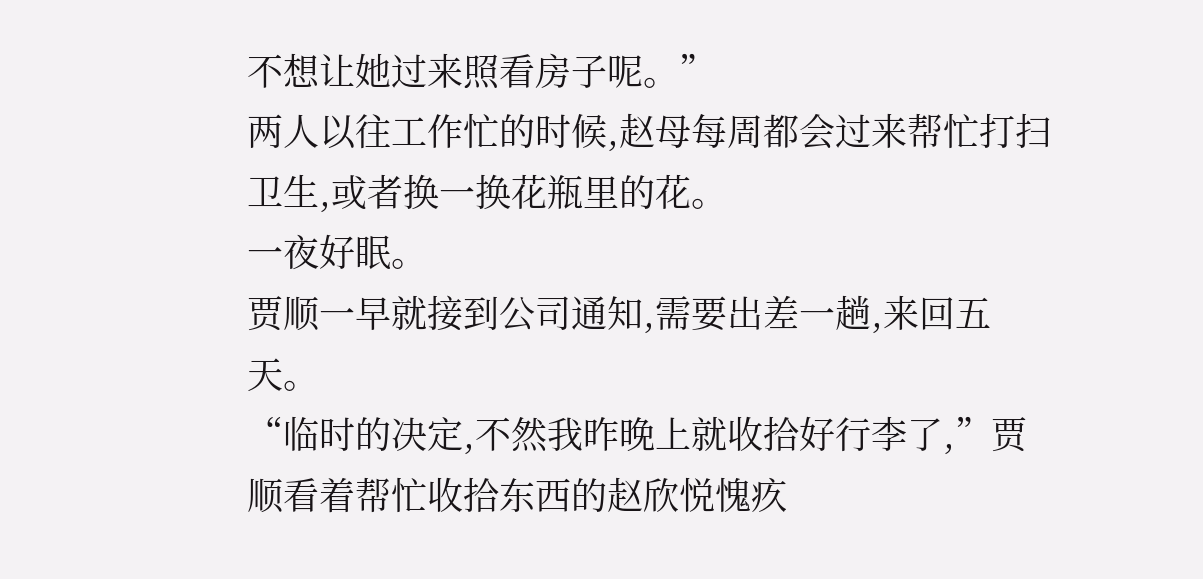不想让她过来照看房子呢。”
两人以往工作忙的时候,赵母每周都会过来帮忙打扫卫生,或者换一换花瓶里的花。
一夜好眠。
贾顺一早就接到公司通知,需要出差一趟,来回五天。
“临时的决定,不然我昨晚上就收拾好行李了,”贾顺看着帮忙收拾东西的赵欣悦愧疚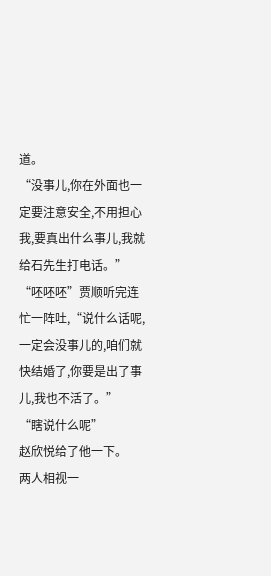道。
“没事儿,你在外面也一定要注意安全,不用担心我,要真出什么事儿,我就给石先生打电话。”
“呸呸呸”贾顺听完连忙一阵吐,“说什么话呢,一定会没事儿的,咱们就快结婚了,你要是出了事儿,我也不活了。”
“瞎说什么呢”
赵欣悦给了他一下。
两人相视一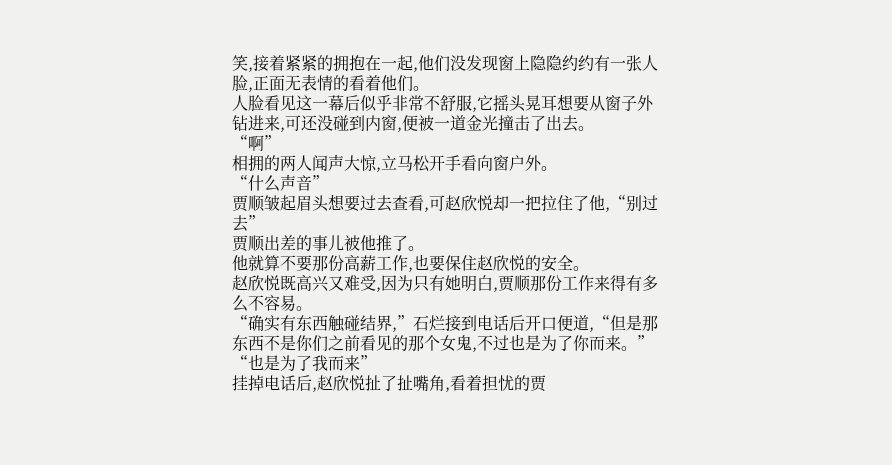笑,接着紧紧的拥抱在一起,他们没发现窗上隐隐约约有一张人脸,正面无表情的看着他们。
人脸看见这一幕后似乎非常不舒服,它摇头晃耳想要从窗子外钻进来,可还没碰到内窗,便被一道金光撞击了出去。
“啊”
相拥的两人闻声大惊,立马松开手看向窗户外。
“什么声音”
贾顺皱起眉头想要过去查看,可赵欣悦却一把拉住了他,“别过去”
贾顺出差的事儿被他推了。
他就算不要那份高薪工作,也要保住赵欣悦的安全。
赵欣悦既高兴又难受,因为只有她明白,贾顺那份工作来得有多么不容易。
“确实有东西触碰结界,”石烂接到电话后开口便道,“但是那东西不是你们之前看见的那个女鬼,不过也是为了你而来。”
“也是为了我而来”
挂掉电话后,赵欣悦扯了扯嘴角,看着担忧的贾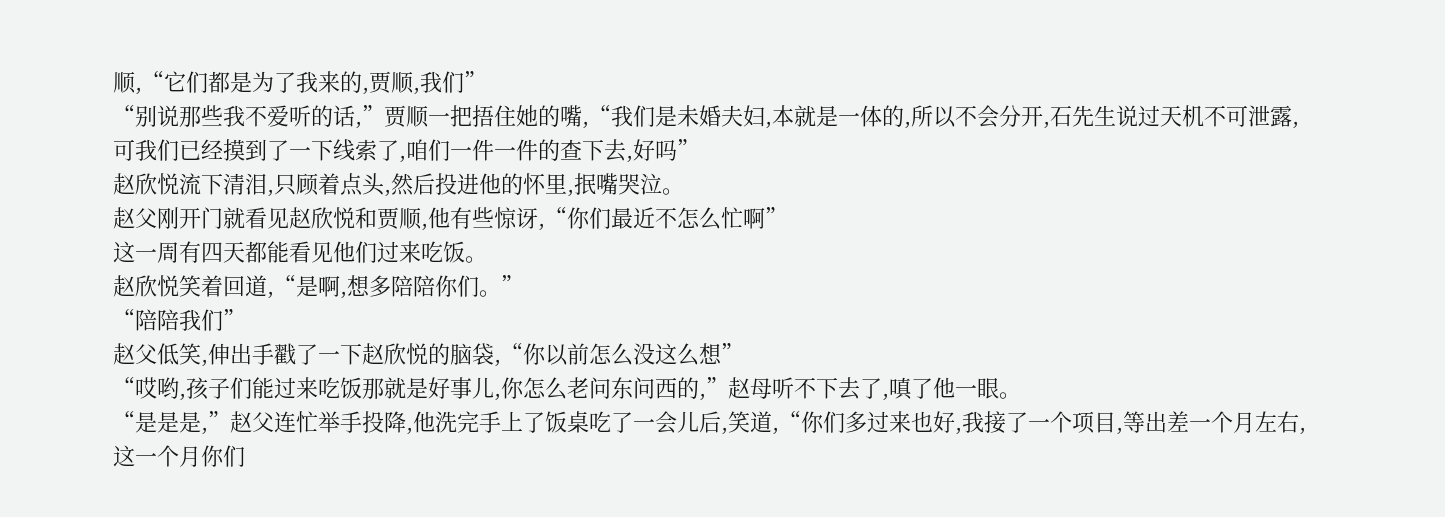顺,“它们都是为了我来的,贾顺,我们”
“别说那些我不爱听的话,”贾顺一把捂住她的嘴,“我们是未婚夫妇,本就是一体的,所以不会分开,石先生说过天机不可泄露,可我们已经摸到了一下线索了,咱们一件一件的查下去,好吗”
赵欣悦流下清泪,只顾着点头,然后投进他的怀里,抿嘴哭泣。
赵父刚开门就看见赵欣悦和贾顺,他有些惊讶,“你们最近不怎么忙啊”
这一周有四天都能看见他们过来吃饭。
赵欣悦笑着回道,“是啊,想多陪陪你们。”
“陪陪我们”
赵父低笑,伸出手戳了一下赵欣悦的脑袋,“你以前怎么没这么想”
“哎哟,孩子们能过来吃饭那就是好事儿,你怎么老问东问西的,”赵母听不下去了,嗔了他一眼。
“是是是,”赵父连忙举手投降,他洗完手上了饭桌吃了一会儿后,笑道,“你们多过来也好,我接了一个项目,等出差一个月左右,这一个月你们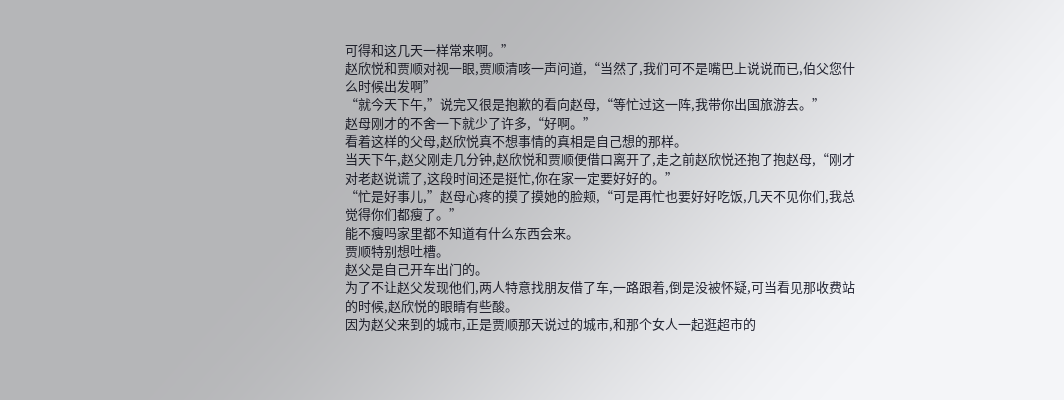可得和这几天一样常来啊。”
赵欣悦和贾顺对视一眼,贾顺清咳一声问道,“当然了,我们可不是嘴巴上说说而已,伯父您什么时候出发啊”
“就今天下午,”说完又很是抱歉的看向赵母,“等忙过这一阵,我带你出国旅游去。”
赵母刚才的不舍一下就少了许多,“好啊。”
看着这样的父母,赵欣悦真不想事情的真相是自己想的那样。
当天下午,赵父刚走几分钟,赵欣悦和贾顺便借口离开了,走之前赵欣悦还抱了抱赵母,“刚才对老赵说谎了,这段时间还是挺忙,你在家一定要好好的。”
“忙是好事儿,”赵母心疼的摸了摸她的脸颊,“可是再忙也要好好吃饭,几天不见你们,我总觉得你们都瘦了。”
能不瘦吗家里都不知道有什么东西会来。
贾顺特别想吐槽。
赵父是自己开车出门的。
为了不让赵父发现他们,两人特意找朋友借了车,一路跟着,倒是没被怀疑,可当看见那收费站的时候,赵欣悦的眼睛有些酸。
因为赵父来到的城市,正是贾顺那天说过的城市,和那个女人一起逛超市的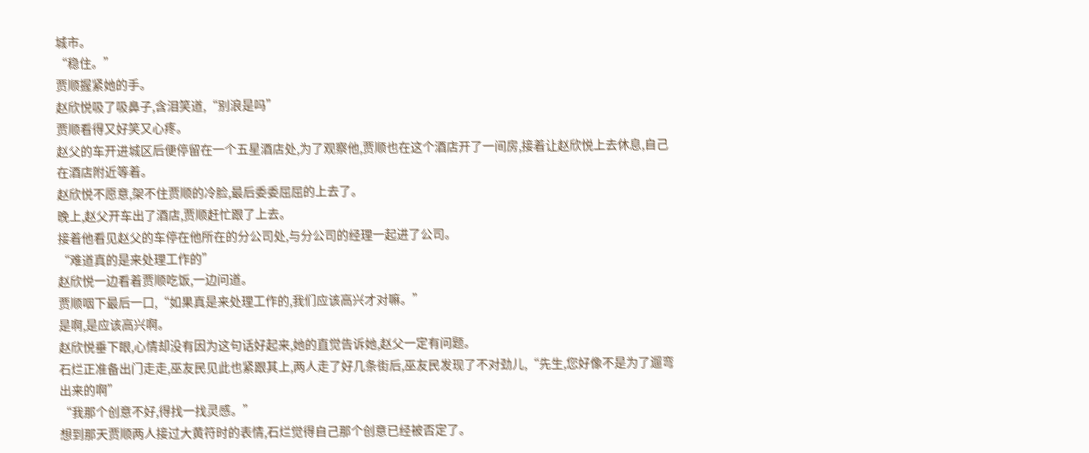城市。
“稳住。”
贾顺握紧她的手。
赵欣悦吸了吸鼻子,含泪笑道,“别浪是吗”
贾顺看得又好笑又心疼。
赵父的车开进城区后便停留在一个五星酒店处,为了观察他,贾顺也在这个酒店开了一间房,接着让赵欣悦上去休息,自己在酒店附近等着。
赵欣悦不愿意,架不住贾顺的冷脸,最后委委屈屈的上去了。
晚上,赵父开车出了酒店,贾顺赶忙跟了上去。
接着他看见赵父的车停在他所在的分公司处,与分公司的经理一起进了公司。
“难道真的是来处理工作的”
赵欣悦一边看着贾顺吃饭,一边问道。
贾顺咽下最后一口,“如果真是来处理工作的,我们应该高兴才对嘛。”
是啊,是应该高兴啊。
赵欣悦垂下眼,心情却没有因为这句话好起来,她的直觉告诉她,赵父一定有问题。
石烂正准备出门走走,巫友民见此也紧跟其上,两人走了好几条街后,巫友民发现了不对劲儿,“先生,您好像不是为了遛弯出来的啊”
“我那个创意不好,得找一找灵感。”
想到那天贾顺两人接过大黄符时的表情,石烂觉得自己那个创意已经被否定了。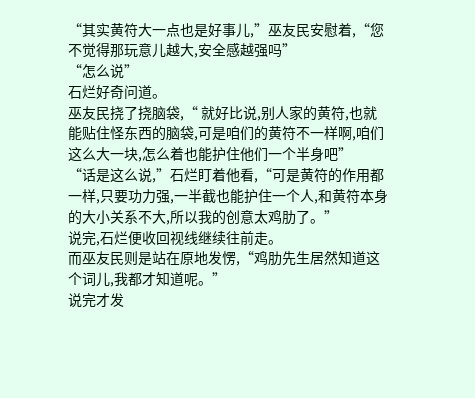“其实黄符大一点也是好事儿,”巫友民安慰着,“您不觉得那玩意儿越大,安全感越强吗”
“怎么说”
石烂好奇问道。
巫友民挠了挠脑袋,“ 就好比说,别人家的黄符,也就能贴住怪东西的脑袋,可是咱们的黄符不一样啊,咱们这么大一块,怎么着也能护住他们一个半身吧”
“话是这么说,”石烂盯着他看,“可是黄符的作用都一样,只要功力强,一半截也能护住一个人,和黄符本身的大小关系不大,所以我的创意太鸡肋了。”
说完,石烂便收回视线继续往前走。
而巫友民则是站在原地发愣,“鸡肋先生居然知道这个词儿,我都才知道呢。”
说完才发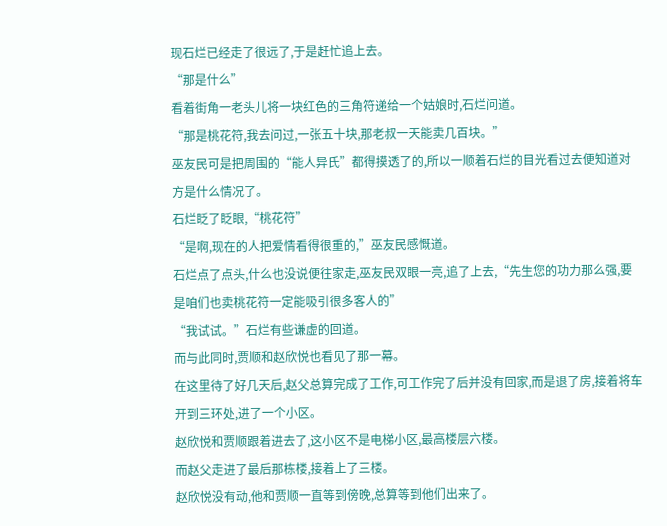现石烂已经走了很远了,于是赶忙追上去。
“那是什么”
看着街角一老头儿将一块红色的三角符递给一个姑娘时,石烂问道。
“那是桃花符,我去问过,一张五十块,那老叔一天能卖几百块。”
巫友民可是把周围的“能人异氏”都得摸透了的,所以一顺着石烂的目光看过去便知道对方是什么情况了。
石烂眨了眨眼,“桃花符”
“是啊,现在的人把爱情看得很重的,”巫友民感慨道。
石烂点了点头,什么也没说便往家走,巫友民双眼一亮,追了上去,“先生您的功力那么强,要是咱们也卖桃花符一定能吸引很多客人的”
“我试试。”石烂有些谦虚的回道。
而与此同时,贾顺和赵欣悦也看见了那一幕。
在这里待了好几天后,赵父总算完成了工作,可工作完了后并没有回家,而是退了房,接着将车开到三环处,进了一个小区。
赵欣悦和贾顺跟着进去了,这小区不是电梯小区,最高楼层六楼。
而赵父走进了最后那栋楼,接着上了三楼。
赵欣悦没有动,他和贾顺一直等到傍晚,总算等到他们出来了。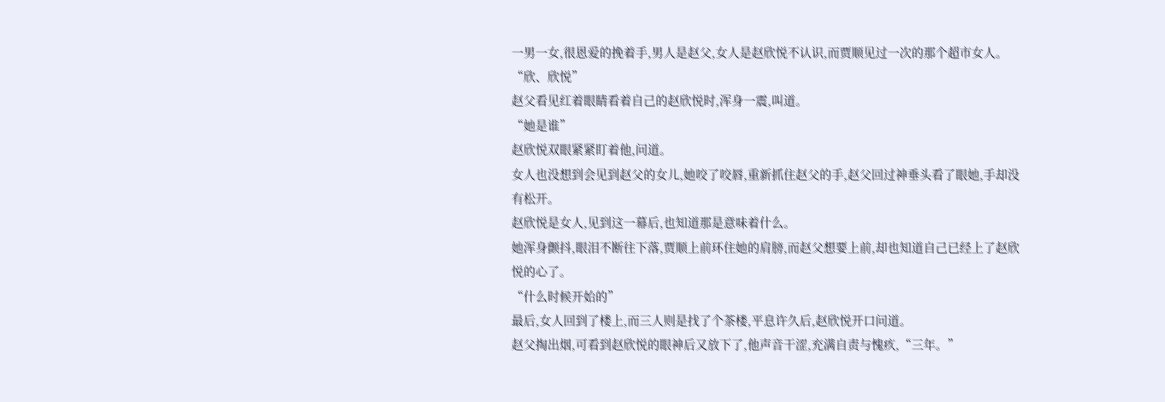一男一女,很恩爱的挽着手,男人是赵父,女人是赵欣悦不认识,而贾顺见过一次的那个超市女人。
“欣、欣悦”
赵父看见红着眼睛看着自己的赵欣悦时,浑身一震,叫道。
“她是谁”
赵欣悦双眼紧紧盯着他,问道。
女人也没想到会见到赵父的女儿,她咬了咬唇,重新抓住赵父的手,赵父回过神垂头看了眼她,手却没有松开。
赵欣悦是女人,见到这一幕后,也知道那是意味着什么。
她浑身颤抖,眼泪不断往下落,贾顺上前环住她的肩膀,而赵父想要上前,却也知道自己已经上了赵欣悦的心了。
“什么时候开始的”
最后,女人回到了楼上,而三人则是找了个茶楼,平息许久后,赵欣悦开口问道。
赵父掏出烟,可看到赵欣悦的眼神后又放下了,他声音干涩,充满自责与愧疚,“三年。”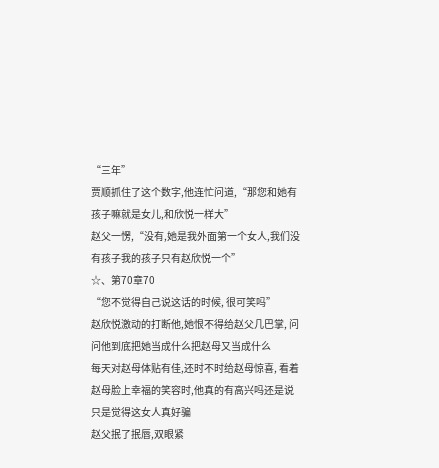“三年”
贾顺抓住了这个数字,他连忙问道,“那您和她有孩子嘛就是女儿,和欣悦一样大”
赵父一愣,“没有,她是我外面第一个女人,我们没有孩子我的孩子只有赵欣悦一个”
☆、第70章70
“您不觉得自己说这话的时候, 很可笑吗”
赵欣悦激动的打断他,她恨不得给赵父几巴掌, 问问他到底把她当成什么把赵母又当成什么
每天对赵母体贴有佳,还时不时给赵母惊喜, 看着赵母脸上幸福的笑容时,他真的有高兴吗还是说只是觉得这女人真好骗
赵父抿了抿唇,双眼紧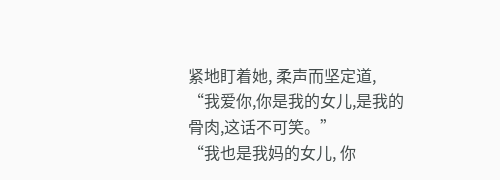紧地盯着她, 柔声而坚定道, “我爱你,你是我的女儿,是我的骨肉,这话不可笑。”
“我也是我妈的女儿, 你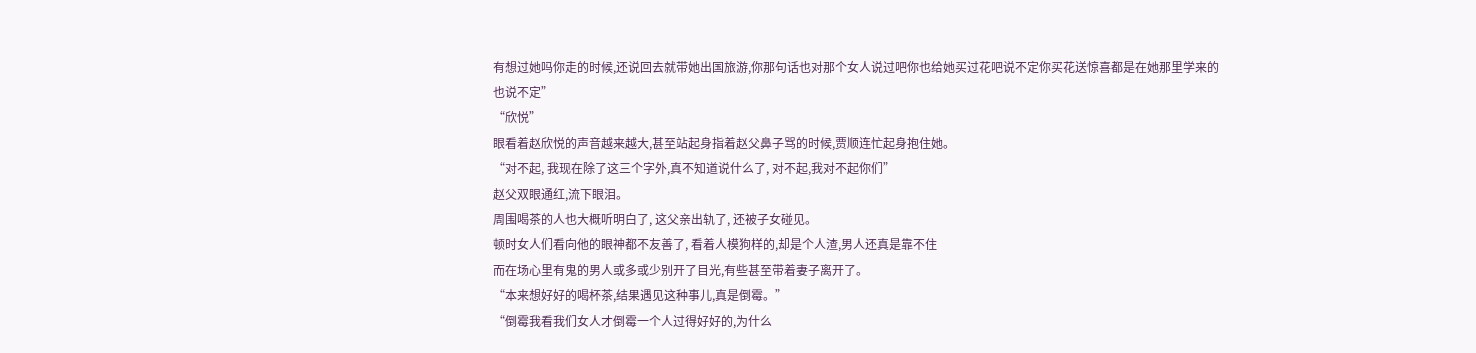有想过她吗你走的时候,还说回去就带她出国旅游,你那句话也对那个女人说过吧你也给她买过花吧说不定你买花送惊喜都是在她那里学来的也说不定”
“欣悦”
眼看着赵欣悦的声音越来越大,甚至站起身指着赵父鼻子骂的时候,贾顺连忙起身抱住她。
“对不起, 我现在除了这三个字外,真不知道说什么了, 对不起,我对不起你们”
赵父双眼通红,流下眼泪。
周围喝茶的人也大概听明白了, 这父亲出轨了, 还被子女碰见。
顿时女人们看向他的眼神都不友善了, 看着人模狗样的,却是个人渣,男人还真是靠不住
而在场心里有鬼的男人或多或少别开了目光,有些甚至带着妻子离开了。
“本来想好好的喝杯茶,结果遇见这种事儿,真是倒霉。”
“倒霉我看我们女人才倒霉一个人过得好好的,为什么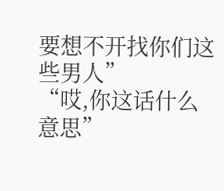要想不开找你们这些男人”
“哎,你这话什么意思”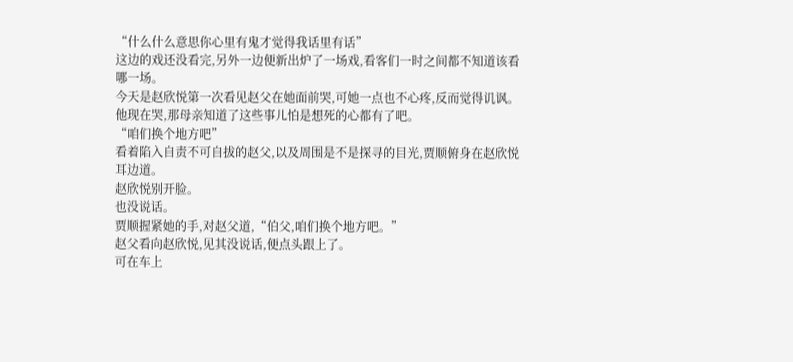“什么什么意思你心里有鬼才觉得我话里有话”
这边的戏还没看完,另外一边便新出炉了一场戏,看客们一时之间都不知道该看哪一场。
今天是赵欣悦第一次看见赵父在她面前哭,可她一点也不心疼,反而觉得讥讽。
他现在哭,那母亲知道了这些事儿怕是想死的心都有了吧。
“咱们换个地方吧”
看着陷入自责不可自拔的赵父,以及周围是不是探寻的目光,贾顺俯身在赵欣悦耳边道。
赵欣悦别开脸。
也没说话。
贾顺握紧她的手,对赵父道,“伯父,咱们换个地方吧。”
赵父看向赵欣悦,见其没说话,便点头跟上了。
可在车上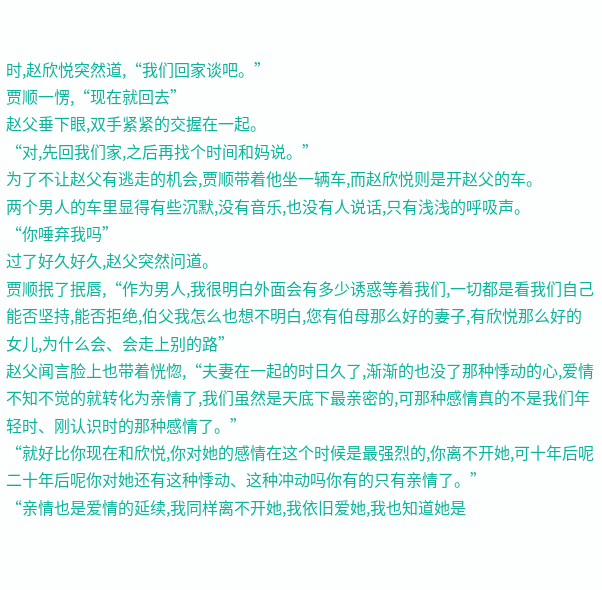时,赵欣悦突然道,“我们回家谈吧。”
贾顺一愣,“现在就回去”
赵父垂下眼,双手紧紧的交握在一起。
“对,先回我们家,之后再找个时间和妈说。”
为了不让赵父有逃走的机会,贾顺带着他坐一辆车,而赵欣悦则是开赵父的车。
两个男人的车里显得有些沉默,没有音乐,也没有人说话,只有浅浅的呼吸声。
“你唾弃我吗”
过了好久好久,赵父突然问道。
贾顺抿了抿唇,“作为男人,我很明白外面会有多少诱惑等着我们,一切都是看我们自己能否坚持,能否拒绝,伯父我怎么也想不明白,您有伯母那么好的妻子,有欣悦那么好的女儿,为什么会、会走上别的路”
赵父闻言脸上也带着恍惚,“夫妻在一起的时日久了,渐渐的也没了那种悸动的心,爱情不知不觉的就转化为亲情了,我们虽然是天底下最亲密的,可那种感情真的不是我们年轻时、刚认识时的那种感情了。”
“就好比你现在和欣悦,你对她的感情在这个时候是最强烈的,你离不开她,可十年后呢二十年后呢你对她还有这种悸动、这种冲动吗你有的只有亲情了。”
“亲情也是爱情的延续,我同样离不开她,我依旧爱她,我也知道她是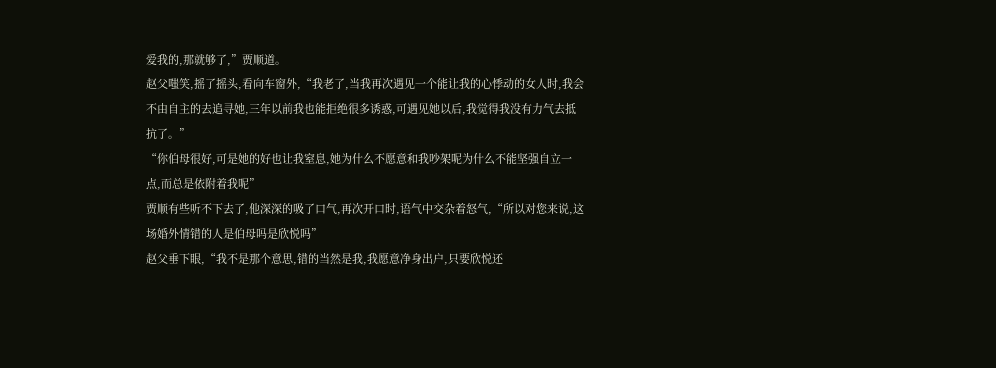爱我的,那就够了,”贾顺道。
赵父嗤笑,摇了摇头,看向车窗外,“我老了,当我再次遇见一个能让我的心悸动的女人时,我会不由自主的去追寻她,三年以前我也能拒绝很多诱惑,可遇见她以后,我觉得我没有力气去抵抗了。”
“你伯母很好,可是她的好也让我窒息,她为什么不愿意和我吵架呢为什么不能坚强自立一点,而总是依附着我呢”
贾顺有些听不下去了,他深深的吸了口气,再次开口时,语气中交杂着怒气,“所以对您来说,这场婚外情错的人是伯母吗是欣悦吗”
赵父垂下眼,“我不是那个意思,错的当然是我,我愿意净身出户,只要欣悦还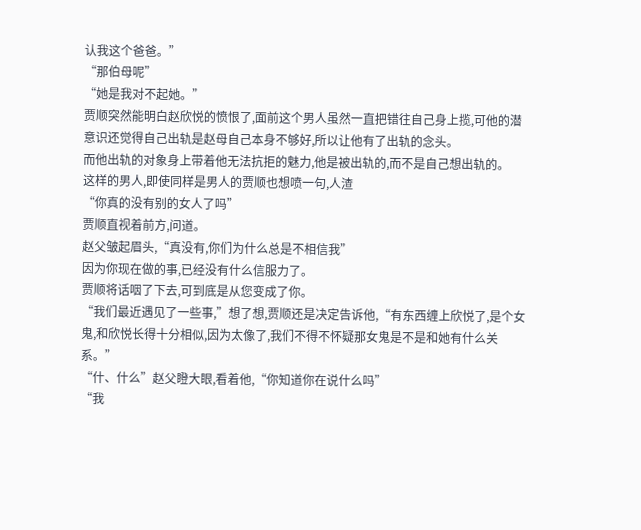认我这个爸爸。”
“那伯母呢”
“她是我对不起她。”
贾顺突然能明白赵欣悦的愤恨了,面前这个男人虽然一直把错往自己身上揽,可他的潜意识还觉得自己出轨是赵母自己本身不够好,所以让他有了出轨的念头。
而他出轨的对象身上带着他无法抗拒的魅力,他是被出轨的,而不是自己想出轨的。
这样的男人,即使同样是男人的贾顺也想喷一句,人渣
“你真的没有别的女人了吗”
贾顺直视着前方,问道。
赵父皱起眉头,“真没有,你们为什么总是不相信我”
因为你现在做的事,已经没有什么信服力了。
贾顺将话咽了下去,可到底是从您变成了你。
“我们最近遇见了一些事,”想了想,贾顺还是决定告诉他,“有东西缠上欣悦了,是个女鬼,和欣悦长得十分相似,因为太像了,我们不得不怀疑那女鬼是不是和她有什么关系。”
“什、什么”赵父瞪大眼,看着他,“你知道你在说什么吗”
“我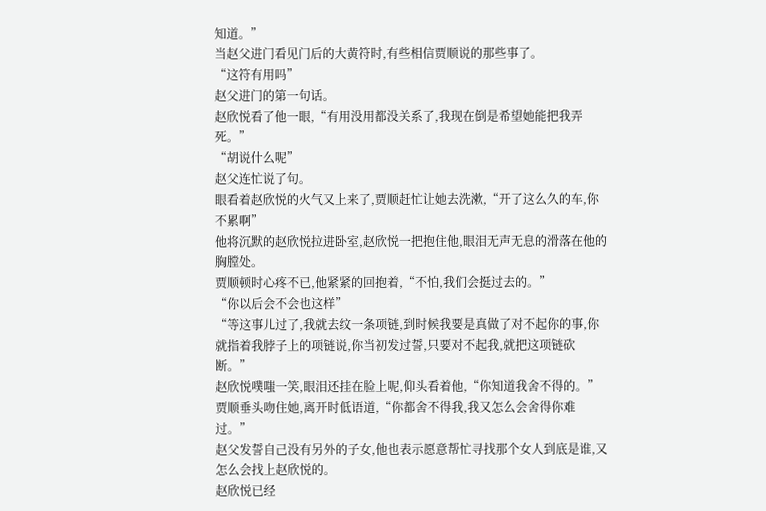知道。”
当赵父进门看见门后的大黄符时,有些相信贾顺说的那些事了。
“这符有用吗”
赵父进门的第一句话。
赵欣悦看了他一眼,“有用没用都没关系了,我现在倒是希望她能把我弄死。”
“胡说什么呢”
赵父连忙说了句。
眼看着赵欣悦的火气又上来了,贾顺赶忙让她去洗漱,“开了这么久的车,你不累啊”
他将沉默的赵欣悦拉进卧室,赵欣悦一把抱住他,眼泪无声无息的滑落在他的胸膛处。
贾顺顿时心疼不已,他紧紧的回抱着,“不怕,我们会挺过去的。”
“你以后会不会也这样”
“等这事儿过了,我就去纹一条项链,到时候我要是真做了对不起你的事,你就指着我脖子上的项链说,你当初发过誓,只要对不起我,就把这项链砍断。”
赵欣悦噗嗤一笑,眼泪还挂在脸上呢,仰头看着他,“你知道我舍不得的。”
贾顺垂头吻住她,离开时低语道,“你都舍不得我,我又怎么会舍得你难过。”
赵父发誓自己没有另外的子女,他也表示愿意帮忙寻找那个女人到底是谁,又怎么会找上赵欣悦的。
赵欣悦已经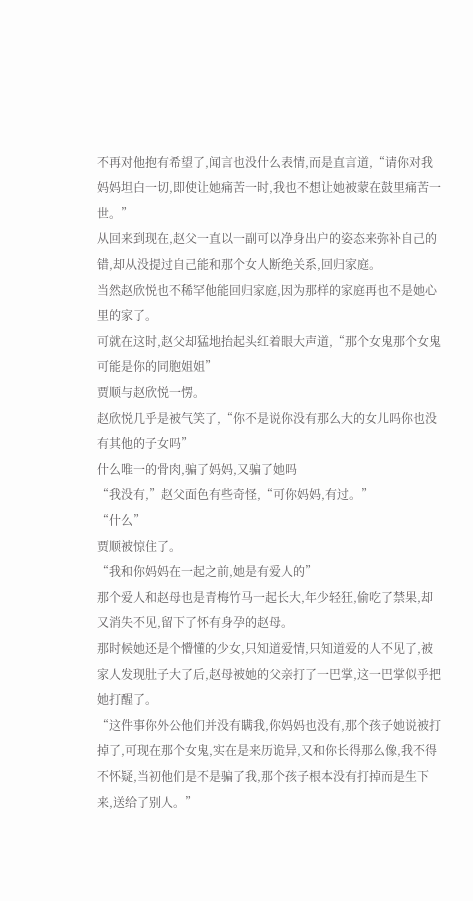不再对他抱有希望了,闻言也没什么表情,而是直言道,“请你对我妈妈坦白一切,即使让她痛苦一时,我也不想让她被蒙在鼓里痛苦一世。”
从回来到现在,赵父一直以一副可以净身出户的姿态来弥补自己的错,却从没提过自己能和那个女人断绝关系,回归家庭。
当然赵欣悦也不稀罕他能回归家庭,因为那样的家庭再也不是她心里的家了。
可就在这时,赵父却猛地抬起头红着眼大声道,“那个女鬼那个女鬼可能是你的同胞姐姐”
贾顺与赵欣悦一愣。
赵欣悦几乎是被气笑了,“你不是说你没有那么大的女儿吗你也没有其他的子女吗”
什么唯一的骨肉,骗了妈妈,又骗了她吗
“我没有,”赵父面色有些奇怪,“可你妈妈,有过。”
“什么”
贾顺被惊住了。
“我和你妈妈在一起之前,她是有爱人的”
那个爱人和赵母也是青梅竹马一起长大,年少轻狂,偷吃了禁果,却又消失不见,留下了怀有身孕的赵母。
那时候她还是个懵懂的少女,只知道爱情,只知道爱的人不见了,被家人发现肚子大了后,赵母被她的父亲打了一巴掌,这一巴掌似乎把她打醒了。
“这件事你外公他们并没有瞒我,你妈妈也没有,那个孩子她说被打掉了,可现在那个女鬼,实在是来历诡异,又和你长得那么像,我不得不怀疑,当初他们是不是骗了我,那个孩子根本没有打掉而是生下来,送给了别人。”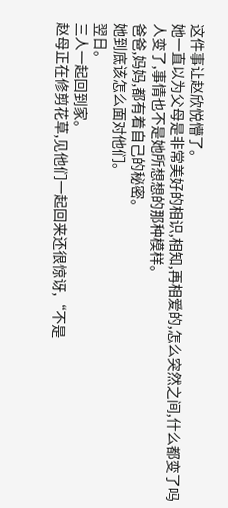这件事让赵欣悦懵了。
她一直以为父母是非常美好的相识,相知,再相爱的,怎么突然之间,什么都变了吗人变了,事情也不是她所想想的那种模样。
爸爸,妈妈,都有着自己的秘密。
她到底该怎么面对他们。
翌日。
三人一起回到家。
赵母正在修剪花草,见他们一起回来还很惊讶,“不是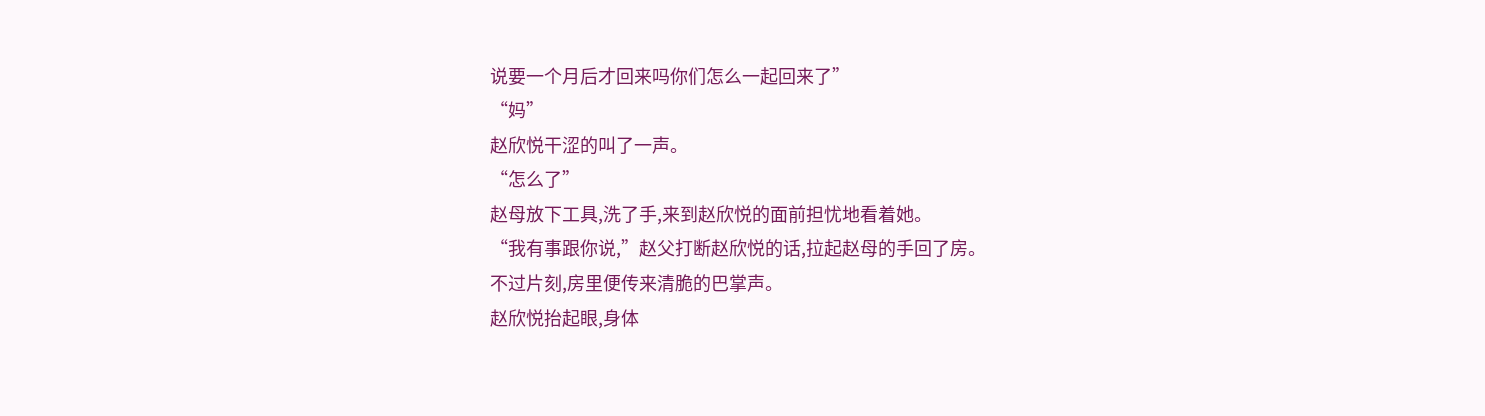说要一个月后才回来吗你们怎么一起回来了”
“妈”
赵欣悦干涩的叫了一声。
“怎么了”
赵母放下工具,洗了手,来到赵欣悦的面前担忧地看着她。
“我有事跟你说,”赵父打断赵欣悦的话,拉起赵母的手回了房。
不过片刻,房里便传来清脆的巴掌声。
赵欣悦抬起眼,身体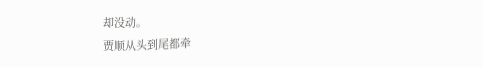却没动。
贾顺从头到尾都牵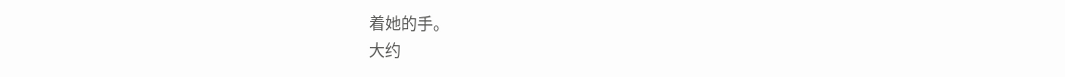着她的手。
大约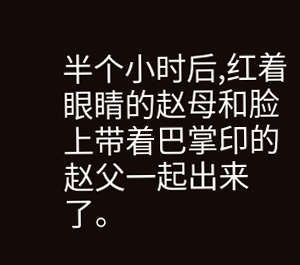半个小时后,红着眼睛的赵母和脸上带着巴掌印的赵父一起出来了。